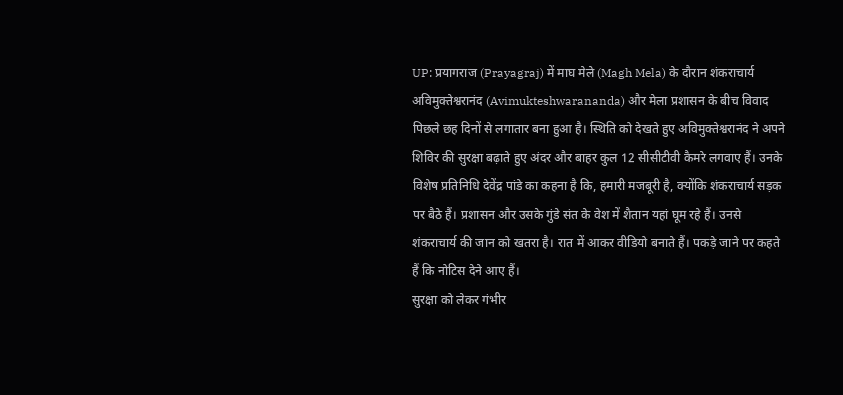UP: प्रयागराज (Prayagraj) में माघ मेले (Magh Mela) के दौरान शंकराचार्य अविमुक्तेश्वरानंद (Avimukteshwarananda) और मेला प्रशासन के बीच विवाद पिछले छह दिनों से लगातार बना हुआ है। स्थिति को देखते हुए अविमुक्तेश्वरानंद ने अपने शिविर की सुरक्षा बढ़ाते हुए अंदर और बाहर कुल 12 सीसीटीवी कैमरे लगवाए हैं। उनके विशेष प्रतिनिधि देवेंद्र पांडे का कहना है कि, हमारी मजबूरी है, क्योंकि शंकराचार्य सड़क पर बैठे हैं। प्रशासन और उसके गुंडे संत के वेश में शैतान यहां घूम रहे हैं। उनसे शंकराचार्य की जान को खतरा है। रात में आकर वीडियो बनाते हैं। पकड़े जाने पर कहते हैं कि नोटिस देने आए हैं।
सुरक्षा को लेकर गंभीर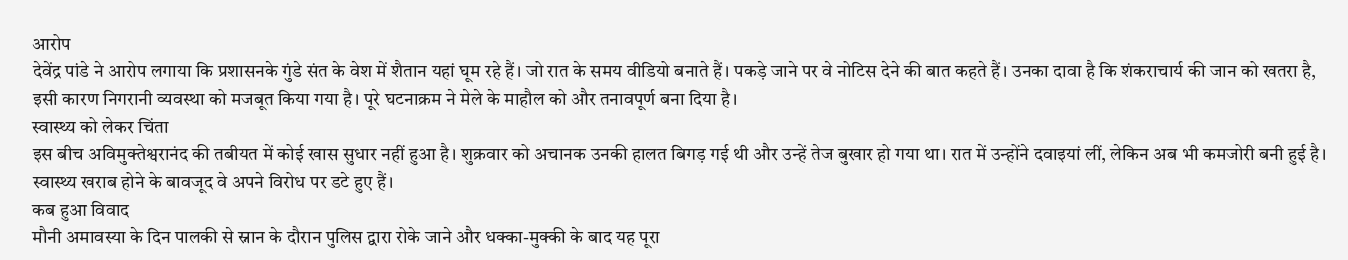आरोप
देवेंद्र पांडे ने आरोप लगाया कि प्रशासनके गुंडे संत के वेश में शैतान यहां घूम रहे हैं। जो रात के समय वीडियो बनाते हैं। पकड़े जाने पर वे नोटिस देने की बात कहते हैं। उनका दावा है कि शंकराचार्य की जान को खतरा है, इसी कारण निगरानी व्यवस्था को मजबूत किया गया है। पूरे घटनाक्रम ने मेले के माहौल को और तनावपूर्ण बना दिया है।
स्वास्थ्य को लेकर चिंता
इस बीच अविमुक्तेश्वरानंद की तबीयत में कोई खास सुधार नहीं हुआ है। शुक्रवार को अचानक उनकी हालत बिगड़ गई थी और उन्हें तेज बुखार हो गया था। रात में उन्होंने दवाइयां लीं, लेकिन अब भी कमजोरी बनी हुई है। स्वास्थ्य खराब होने के बावजूद वे अपने विरोध पर डटे हुए हैं।
कब हुआ विवाद
मौनी अमावस्या के दिन पालकी से स्नान के दौरान पुलिस द्वारा रोके जाने और धक्का-मुक्की के बाद यह पूरा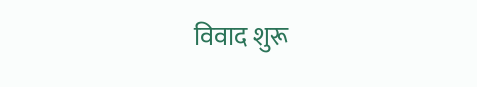विवाद शुरू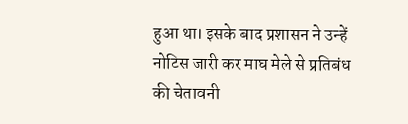हुआ था। इसके बाद प्रशासन ने उन्हें नोटिस जारी कर माघ मेले से प्रतिबंध की चेतावनी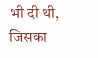भी दी थी, जिसका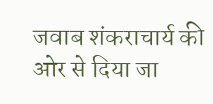जवाब शंकराचार्य की ओर से दिया जा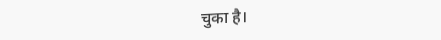चुका है।